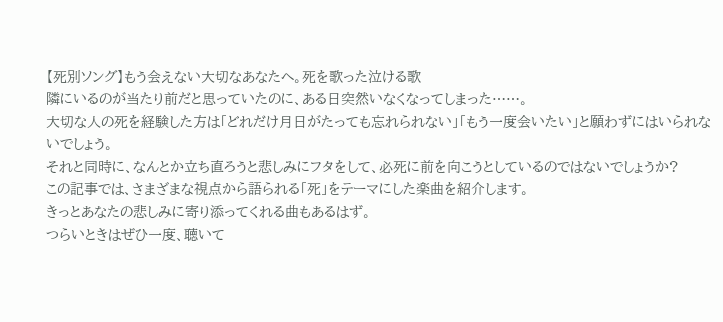【死別ソング】もう会えない大切なあなたへ。死を歌った泣ける歌
隣にいるのが当たり前だと思っていたのに、ある日突然いなくなってしまった……。
大切な人の死を経験した方は「どれだけ月日がたっても忘れられない」「もう一度会いたい」と願わずにはいられないでしょう。
それと同時に、なんとか立ち直ろうと悲しみにフタをして、必死に前を向こうとしているのではないでしょうか?
この記事では、さまざまな視点から語られる「死」をテーマにした楽曲を紹介します。
きっとあなたの悲しみに寄り添ってくれる曲もあるはず。
つらいときはぜひ一度、聴いて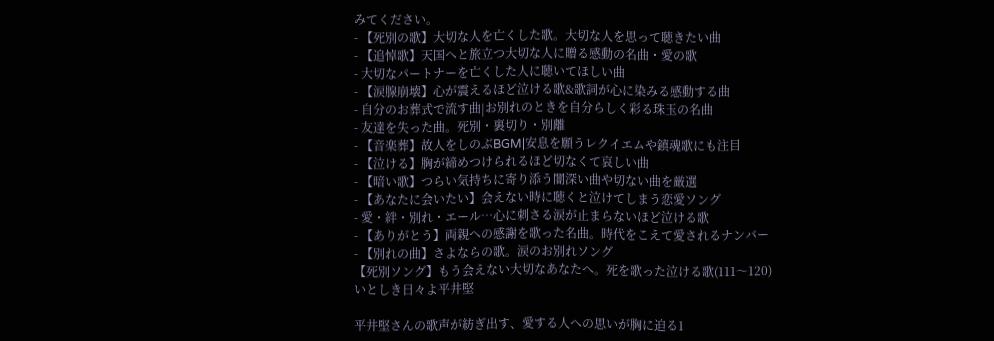みてください。
- 【死別の歌】大切な人を亡くした歌。大切な人を思って聴きたい曲
- 【追悼歌】天国へと旅立つ大切な人に贈る感動の名曲・愛の歌
- 大切なパートナーを亡くした人に聴いてほしい曲
- 【涙腺崩壊】心が震えるほど泣ける歌&歌詞が心に染みる感動する曲
- 自分のお葬式で流す曲|お別れのときを自分らしく彩る珠玉の名曲
- 友達を失った曲。死別・裏切り・別離
- 【音楽葬】故人をしのぶBGM|安息を願うレクイエムや鎮魂歌にも注目
- 【泣ける】胸が締めつけられるほど切なくて哀しい曲
- 【暗い歌】つらい気持ちに寄り添う闇深い曲や切ない曲を厳選
- 【あなたに会いたい】会えない時に聴くと泣けてしまう恋愛ソング
- 愛・絆・別れ・エール…心に刺さる涙が止まらないほど泣ける歌
- 【ありがとう】両親への感謝を歌った名曲。時代をこえて愛されるナンバー
- 【別れの曲】さよならの歌。涙のお別れソング
【死別ソング】もう会えない大切なあなたへ。死を歌った泣ける歌(111〜120)
いとしき日々よ平井堅

平井堅さんの歌声が紡ぎ出す、愛する人への思いが胸に迫る1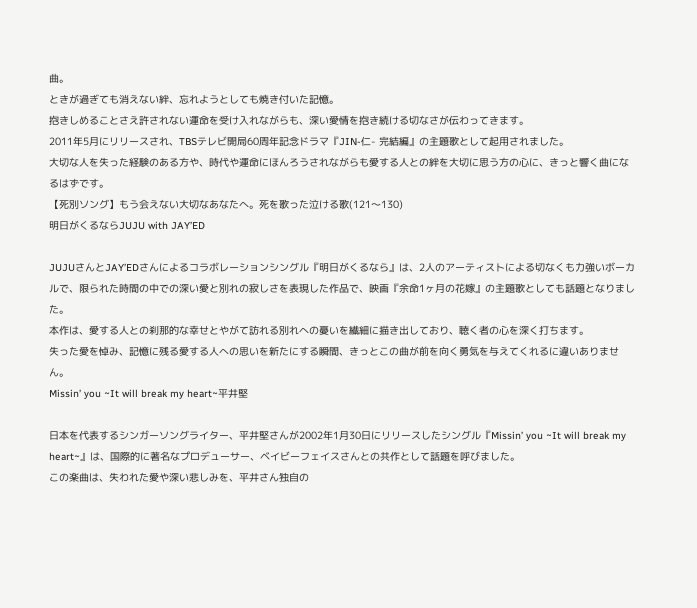曲。
ときが過ぎても消えない絆、忘れようとしても焼き付いた記憶。
抱きしめることさえ許されない運命を受け入れながらも、深い愛情を抱き続ける切なさが伝わってきます。
2011年5月にリリースされ、TBSテレビ開局60周年記念ドラマ『JIN-仁- 完結編』の主題歌として起用されました。
大切な人を失った経験のある方や、時代や運命にほんろうされながらも愛する人との絆を大切に思う方の心に、きっと響く曲になるはずです。
【死別ソング】もう会えない大切なあなたへ。死を歌った泣ける歌(121〜130)
明日がくるならJUJU with JAY’ED

JUJUさんとJAY’EDさんによるコラボレーションシングル『明日がくるなら』は、2人のアーティストによる切なくも力強いボーカルで、限られた時間の中での深い愛と別れの寂しさを表現した作品で、映画『余命1ヶ月の花嫁』の主題歌としても話題となりました。
本作は、愛する人との刹那的な幸せとやがて訪れる別れへの憂いを繊細に描き出しており、聴く者の心を深く打ちます。
失った愛を悼み、記憶に残る愛する人への思いを新たにする瞬間、きっとこの曲が前を向く勇気を与えてくれるに違いありません。
Missin’ you ~It will break my heart~平井堅

日本を代表するシンガーソングライター、平井堅さんが2002年1月30日にリリースしたシングル『Missin’ you ~It will break my heart~』は、国際的に著名なプロデューサー、ベイビーフェイスさんとの共作として話題を呼びました。
この楽曲は、失われた愛や深い悲しみを、平井さん独自の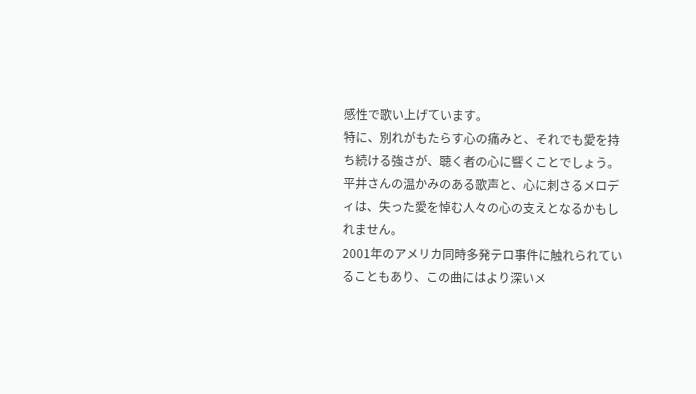感性で歌い上げています。
特に、別れがもたらす心の痛みと、それでも愛を持ち続ける強さが、聴く者の心に響くことでしょう。
平井さんの温かみのある歌声と、心に刺さるメロディは、失った愛を悼む人々の心の支えとなるかもしれません。
2001年のアメリカ同時多発テロ事件に触れられていることもあり、この曲にはより深いメ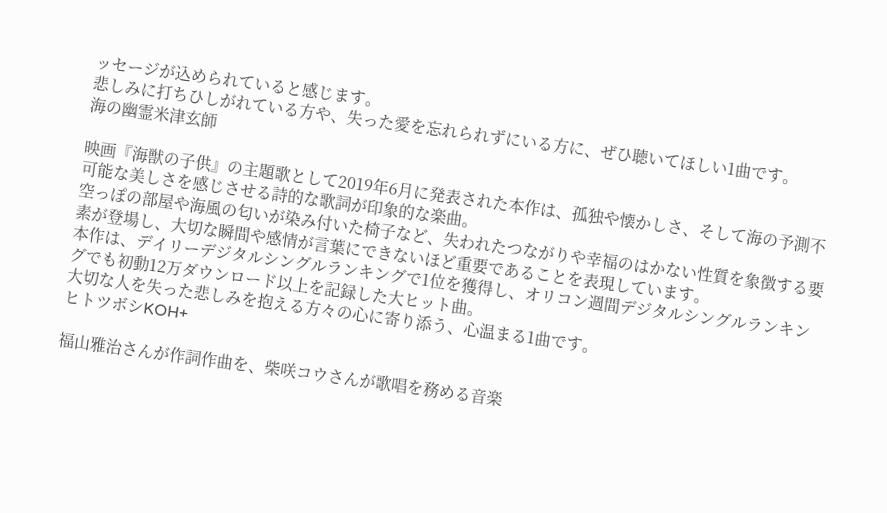ッセージが込められていると感じます。
悲しみに打ちひしがれている方や、失った愛を忘れられずにいる方に、ぜひ聴いてほしい1曲です。
海の幽霊米津玄師

映画『海獣の子供』の主題歌として2019年6月に発表された本作は、孤独や懐かしさ、そして海の予測不可能な美しさを感じさせる詩的な歌詞が印象的な楽曲。
空っぽの部屋や海風の匂いが染み付いた椅子など、失われたつながりや幸福のはかない性質を象徴する要素が登場し、大切な瞬間や感情が言葉にできないほど重要であることを表現しています。
本作は、デイリーデジタルシングルランキングで1位を獲得し、オリコン週間デジタルシングルランキングでも初動12万ダウンロード以上を記録した大ヒット曲。
大切な人を失った悲しみを抱える方々の心に寄り添う、心温まる1曲です。
ヒトツボシKOH+

福山雅治さんが作詞作曲を、柴咲コウさんが歌唱を務める音楽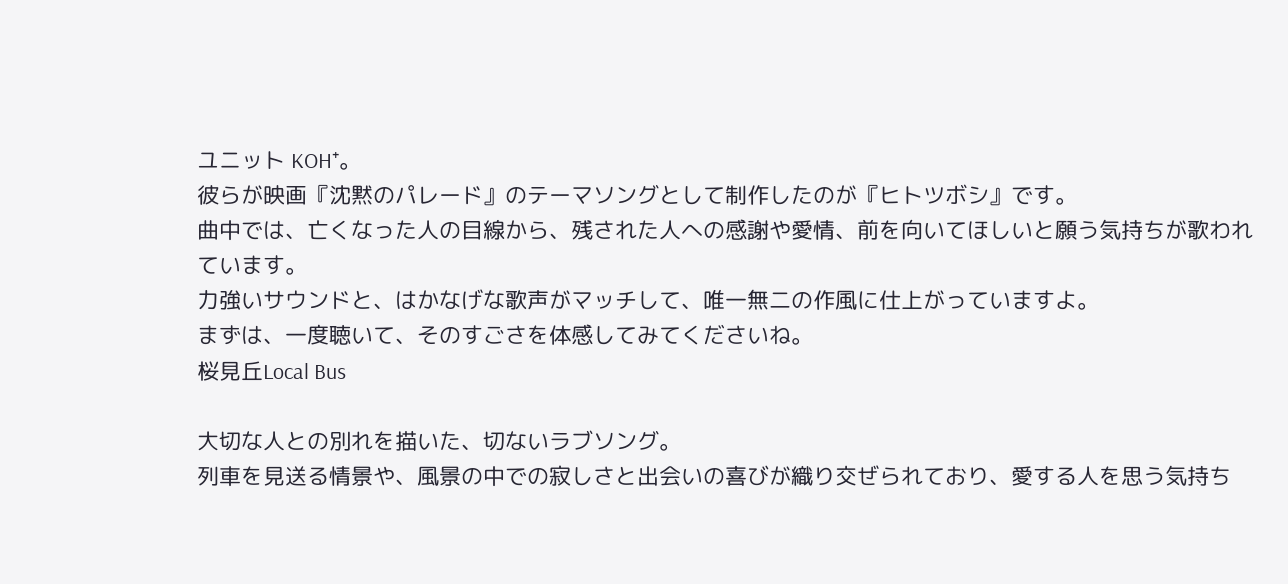ユニット KOH⁺。
彼らが映画『沈黙のパレード』のテーマソングとして制作したのが『ヒトツボシ』です。
曲中では、亡くなった人の目線から、残された人への感謝や愛情、前を向いてほしいと願う気持ちが歌われています。
力強いサウンドと、はかなげな歌声がマッチして、唯一無二の作風に仕上がっていますよ。
まずは、一度聴いて、そのすごさを体感してみてくださいね。
桜見丘Local Bus

大切な人との別れを描いた、切ないラブソング。
列車を見送る情景や、風景の中での寂しさと出会いの喜びが織り交ぜられており、愛する人を思う気持ち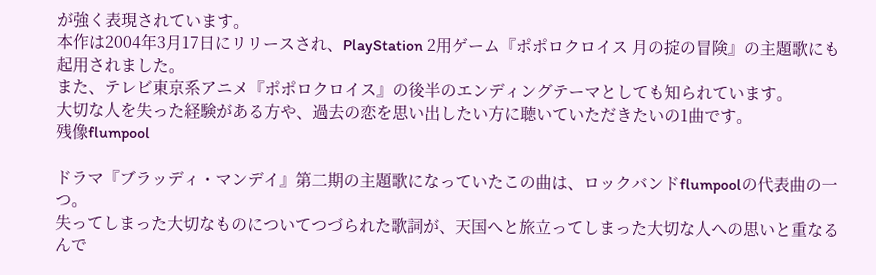が強く表現されています。
本作は2004年3月17日にリリースされ、PlayStation 2用ゲーム『ポポロクロイス 月の掟の冒険』の主題歌にも起用されました。
また、テレビ東京系アニメ『ポポロクロイス』の後半のエンディングテーマとしても知られています。
大切な人を失った経験がある方や、過去の恋を思い出したい方に聴いていただきたいの1曲です。
残像flumpool

ドラマ『ブラッディ・マンデイ』第二期の主題歌になっていたこの曲は、ロックバンドflumpoolの代表曲の一つ。
失ってしまった大切なものについてつづられた歌詞が、天国へと旅立ってしまった大切な人への思いと重なるんで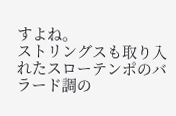すよね。
ストリングスも取り入れたスローテンポのバラード調の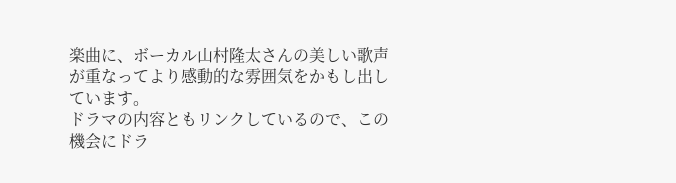楽曲に、ボーカル山村隆太さんの美しい歌声が重なってより感動的な雰囲気をかもし出しています。
ドラマの内容ともリンクしているので、この機会にドラ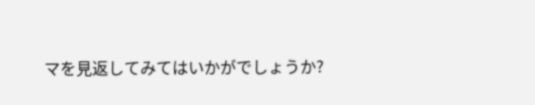マを見返してみてはいかがでしょうか?